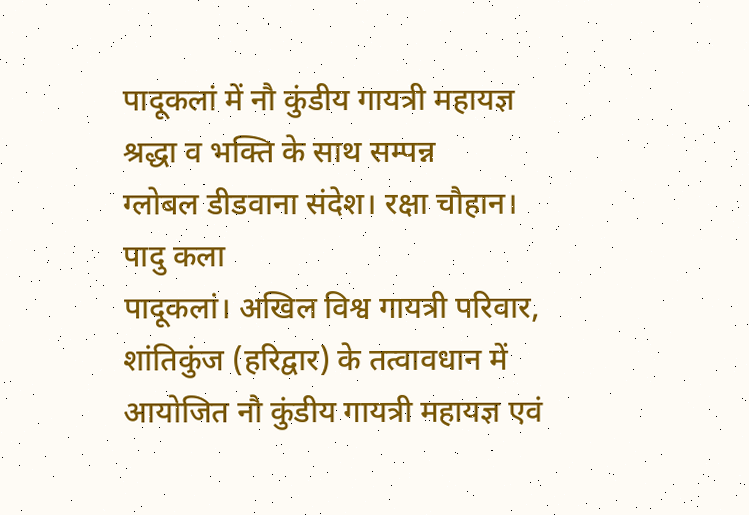पादूकलां में नौ कुंडीय गायत्री महायज्ञ श्रद्धा व भक्ति के साथ सम्पन्न
ग्लोबल डीडवाना संदेश। रक्षा चौहान। पादु कला
पादूकलां। अखिल विश्व गायत्री परिवार, शांतिकुंज (हरिद्वार) के तत्वावधान में आयोजित नौ कुंडीय गायत्री महायज्ञ एवं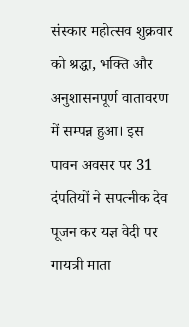संस्कार महोत्सव शुक्रवार को श्रद्धा, भक्ति और अनुशासनपूर्ण वातावरण में सम्पन्न हुआ। इस पावन अवसर पर 31 दंपतियों ने सपत्नीक देव पूजन कर यज्ञ वेदी पर गायत्री माता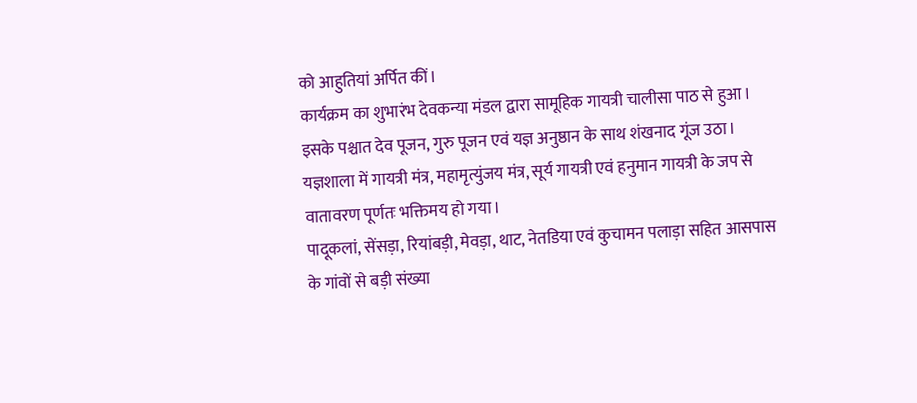को आहुतियां अर्पित कीं।
कार्यक्रम का शुभारंभ देवकन्या मंडल द्वारा सामूहिक गायत्री चालीसा पाठ से हुआ। इसके पश्चात देव पूजन, गुरु पूजन एवं यज्ञ अनुष्ठान के साथ शंखनाद गूंज उठा। यज्ञशाला में गायत्री मंत्र, महामृत्युंजय मंत्र, सूर्य गायत्री एवं हनुमान गायत्री के जप से वातावरण पूर्णतः भक्तिमय हो गया।
पादूकलां, सेंसड़ा, रियांबड़ी, मेवड़ा, थाट, नेतडिया एवं कुचामन पलाड़ा सहित आसपास के गांवों से बड़ी संख्या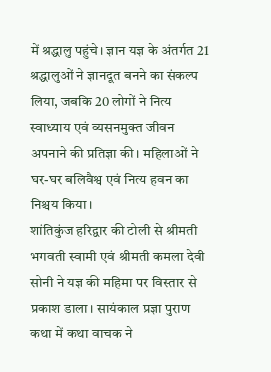में श्रद्धालु पहुंचे। ज्ञान यज्ञ के अंतर्गत 21 श्रद्धालुओं ने ज्ञानदूत बनने का संकल्प लिया, जबकि 20 लोगों ने नित्य स्वाध्याय एवं व्यसनमुक्त जीवन अपनाने की प्रतिज्ञा की। महिलाओं ने घर-घर बलिवैश्व एवं नित्य हवन का निश्चय किया।
शांतिकुंज हरिद्वार की टोली से श्रीमती भगवती स्वामी एवं श्रीमती कमला देवी सोनी ने यज्ञ की महिमा पर विस्तार से प्रकाश डाला। सायंकाल प्रज्ञा पुराण कथा में कथा वाचक ने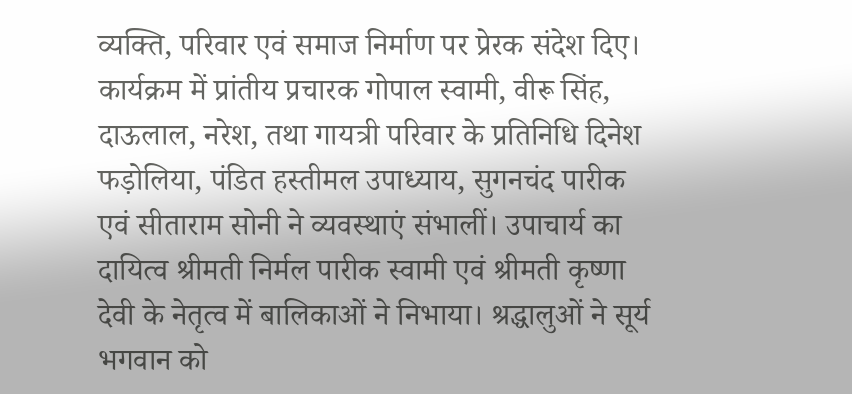व्यक्ति, परिवार एवं समाज निर्माण पर प्रेरक संदेश दिए।
कार्यक्रम में प्रांतीय प्रचारक गोपाल स्वामी, वीरू सिंह, दाऊलाल, नरेश, तथा गायत्री परिवार के प्रतिनिधि दिनेश फड़ोलिया, पंडित हस्तीमल उपाध्याय, सुगनचंद पारीक एवं सीताराम सोनी ने व्यवस्थाएं संभालीं। उपाचार्य का दायित्व श्रीमती निर्मल पारीक स्वामी एवं श्रीमती कृष्णा देवी के नेतृत्व में बालिकाओं ने निभाया। श्रद्धालुओं ने सूर्य भगवान को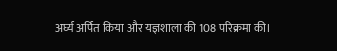अर्घ्य अर्पित किया और यज्ञशाला की 108 परिक्रमा की।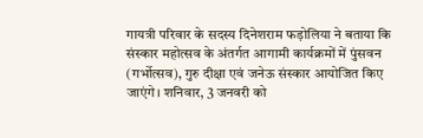गायत्री परिवार के सदस्य दिनेशराम फड़ोलिया ने बताया कि संस्कार महोत्सव के अंतर्गत आगामी कार्यक्रमों में पुंसवन (गर्भोत्सव), गुरु दीक्षा एवं जनेऊ संस्कार आयोजित किए जाएंगे। शनिवार, 3 जनवरी को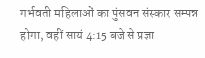गर्भवती महिलाओं का पुंसवन संस्कार सम्पन्न होगा, वहीं सायं 4:15 बजे से प्रज्ञा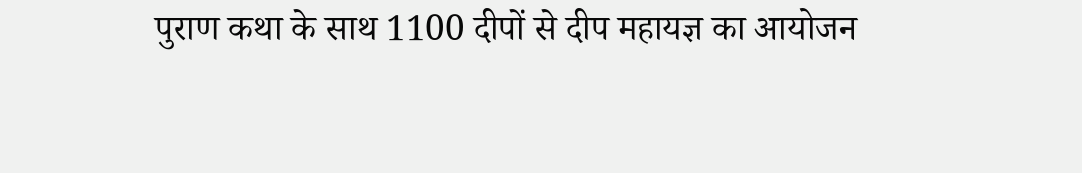पुराण कथा के साथ 1100 दीपों से दीप महायज्ञ का आयोजन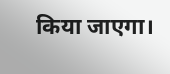किया जाएगा।